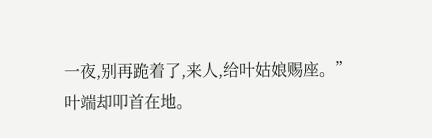一夜,别再跪着了,来人,给叶姑娘赐座。”
叶端却叩首在地。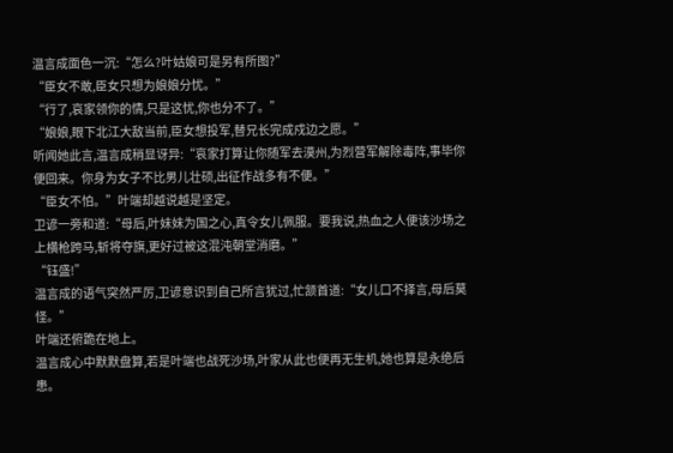温言成面色一沉:“怎么?叶姑娘可是另有所图?”
“臣女不敢,臣女只想为娘娘分忧。”
“行了,哀家领你的情,只是这忧,你也分不了。”
“娘娘,眼下北江大敌当前,臣女想投军,替兄长完成戍边之愿。”
听闻她此言,温言成稍显讶异:“哀家打算让你随军去漠州,为烈营军解除毒阵,事毕你便回来。你身为女子不比男儿壮硕,出征作战多有不便。”
“臣女不怕。”叶端却越说越是坚定。
卫谚一旁和道:“母后,叶妹妹为国之心,真令女儿佩服。要我说,热血之人便该沙场之上横枪跨马,斩将夺旗,更好过被这混沌朝堂消磨。”
“钰盛!”
温言成的语气突然严厉,卫谚意识到自己所言犹过,忙颔首道:“女儿口不择言,母后莫怪。”
叶端还俯跪在地上。
温言成心中默默盘算,若是叶端也战死沙场,叶家从此也便再无生机,她也算是永绝后患。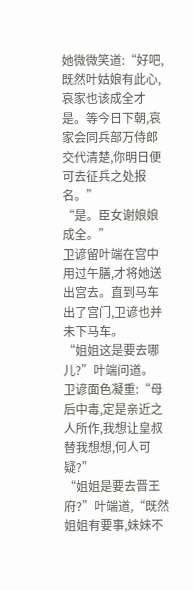她微微笑道:“好吧,既然叶姑娘有此心,哀家也该成全才是。等今日下朝,哀家会同兵部万侍郎交代清楚,你明日便可去征兵之处报名。”
“是。臣女谢娘娘成全。”
卫谚留叶端在宫中用过午膳,才将她送出宫去。直到马车出了宫门,卫谚也并未下马车。
“姐姐这是要去哪儿?”叶端问道。
卫谚面色凝重:“母后中毒,定是亲近之人所作,我想让皇叔替我想想,何人可疑?”
“姐姐是要去晋王府?”叶端道,“既然姐姐有要事,妹妹不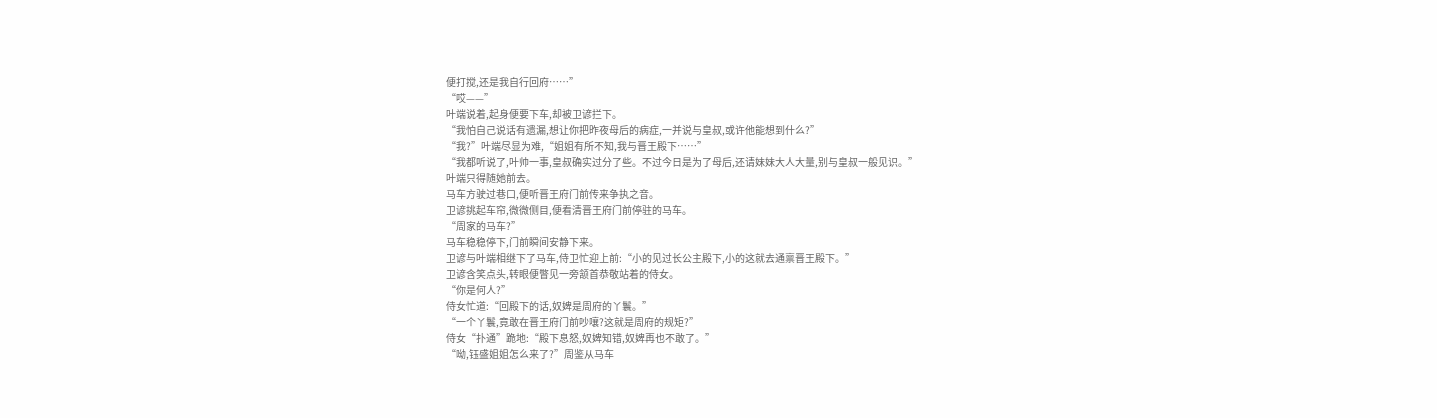便打搅,还是我自行回府……”
“哎——”
叶端说着,起身便要下车,却被卫谚拦下。
“我怕自己说话有遗漏,想让你把昨夜母后的病症,一并说与皇叔,或许他能想到什么?”
“我?”叶端尽显为难,“姐姐有所不知,我与晋王殿下……”
“我都听说了,叶帅一事,皇叔确实过分了些。不过今日是为了母后,还请妹妹大人大量,别与皇叔一般见识。”
叶端只得随她前去。
马车方驶过巷口,便听晋王府门前传来争执之音。
卫谚挑起车帘,微微侧目,便看清晋王府门前停驻的马车。
“周家的马车?”
马车稳稳停下,门前瞬间安静下来。
卫谚与叶端相继下了马车,侍卫忙迎上前:“小的见过长公主殿下,小的这就去通禀晋王殿下。”
卫谚含笑点头,转眼便瞥见一旁颔首恭敬站着的侍女。
“你是何人?”
侍女忙道:“回殿下的话,奴婢是周府的丫鬟。”
“一个丫鬟,竟敢在晋王府门前吵嚷?这就是周府的规矩?”
侍女“扑通”跪地:“殿下息怒,奴婢知错,奴婢再也不敢了。”
“呦,钰盛姐姐怎么来了?”周鉴从马车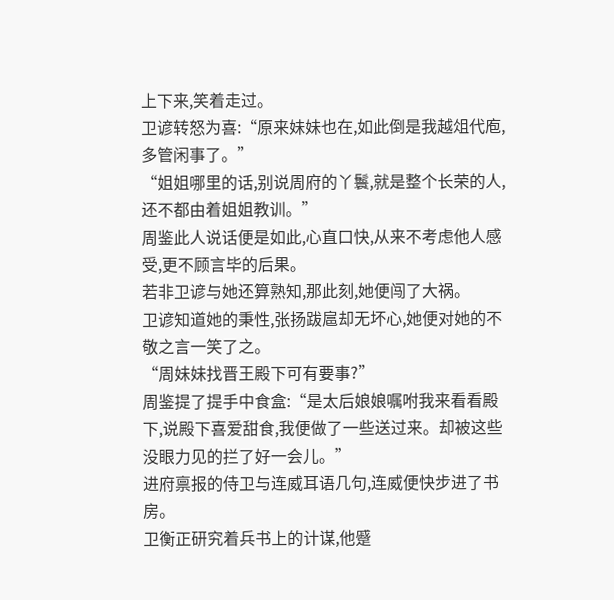上下来,笑着走过。
卫谚转怒为喜:“原来妹妹也在,如此倒是我越俎代庖,多管闲事了。”
“姐姐哪里的话,别说周府的丫鬟,就是整个长荣的人,还不都由着姐姐教训。”
周鉴此人说话便是如此,心直口快,从来不考虑他人感受,更不顾言毕的后果。
若非卫谚与她还算熟知,那此刻,她便闯了大祸。
卫谚知道她的秉性,张扬跋扈却无坏心,她便对她的不敬之言一笑了之。
“周妹妹找晋王殿下可有要事?”
周鉴提了提手中食盒:“是太后娘娘嘱咐我来看看殿下,说殿下喜爱甜食,我便做了一些送过来。却被这些没眼力见的拦了好一会儿。”
进府禀报的侍卫与连威耳语几句,连威便快步进了书房。
卫衡正研究着兵书上的计谋,他蹙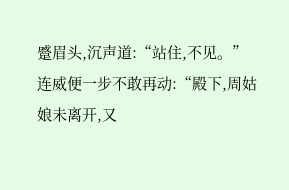蹙眉头,沉声道:“站住,不见。”
连威便一步不敢再动:“殿下,周姑娘未离开,又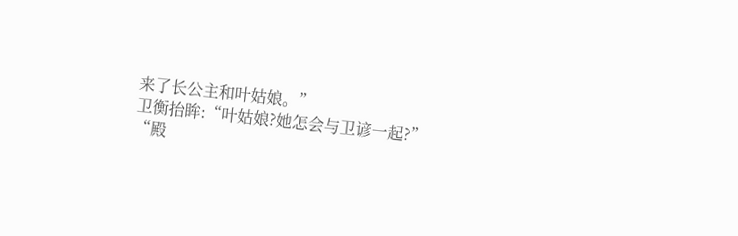来了长公主和叶姑娘。”
卫衡抬眸:“叶姑娘?她怎会与卫谚一起?”
“殿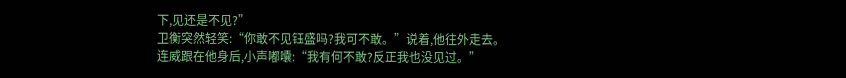下,见还是不见?”
卫衡突然轻笑:“你敢不见钰盛吗?我可不敢。”说着,他往外走去。
连威跟在他身后,小声嘟囔:“我有何不敢?反正我也没见过。”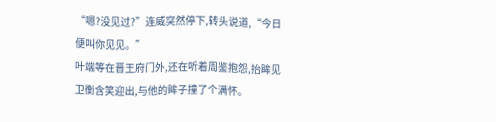“嗯?没见过?”连威突然停下,转头说道,“今日便叫你见见。”
叶端等在晋王府门外,还在听着周鉴抱怨,抬眸见卫衡含笑迎出,与他的眸子撞了个满怀。